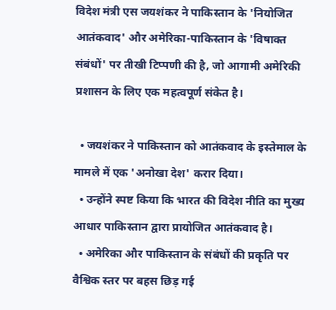विदेश मंत्री एस जयशंकर ने पाकिस्तान के 'नियोजित आतंकवाद' और अमेरिका-पाकिस्तान के 'विषाक्त संबंधों' पर तीखी टिप्पणी की है, जो आगामी अमेरिकी प्रशासन के लिए एक महत्वपूर्ण संकेत है।

  • जयशंकर ने पाकिस्तान को आतंकवाद के इस्तेमाल के मामले में एक 'अनोखा देश' करार दिया।
  • उन्होंने स्पष्ट किया कि भारत की विदेश नीति का मुख्य आधार पाकिस्तान द्वारा प्रायोजित आतंकवाद है।
  • अमेरिका और पाकिस्तान के संबंधों की प्रकृति पर वैश्विक स्तर पर बहस छिड़ गई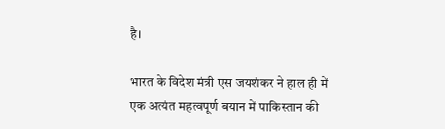है।

भारत के विदेश मंत्री एस जयशंकर ने हाल ही में एक अत्यंत महत्वपूर्ण बयान में पाकिस्तान की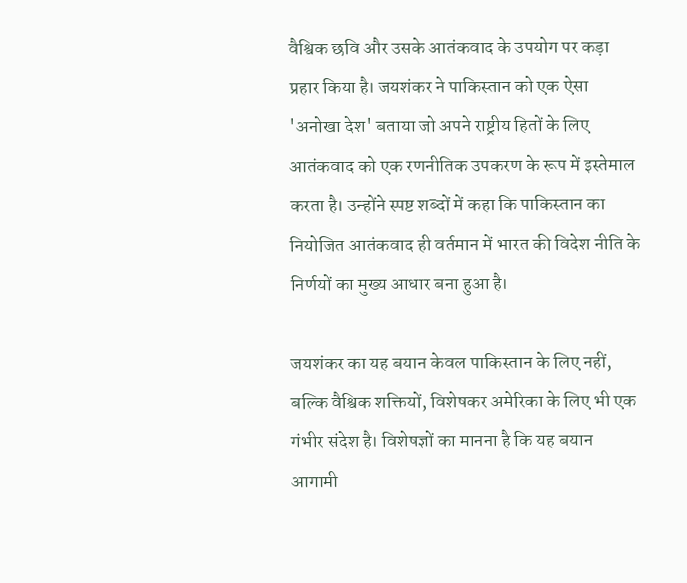वैश्विक छवि और उसके आतंकवाद के उपयोग पर कड़ा प्रहार किया है। जयशंकर ने पाकिस्तान को एक ऐसा 'अनोखा देश' बताया जो अपने राष्ट्रीय हितों के लिए आतंकवाद को एक रणनीतिक उपकरण के रूप में इस्तेमाल करता है। उन्होंने स्पष्ट शब्दों में कहा कि पाकिस्तान का नियोजित आतंकवाद ही वर्तमान में भारत की विदेश नीति के निर्णयों का मुख्य आधार बना हुआ है।

जयशंकर का यह बयान केवल पाकिस्तान के लिए नहीं, बल्कि वैश्विक शक्तियों, विशेषकर अमेरिका के लिए भी एक गंभीर संदेश है। विशेषज्ञों का मानना है कि यह बयान आगामी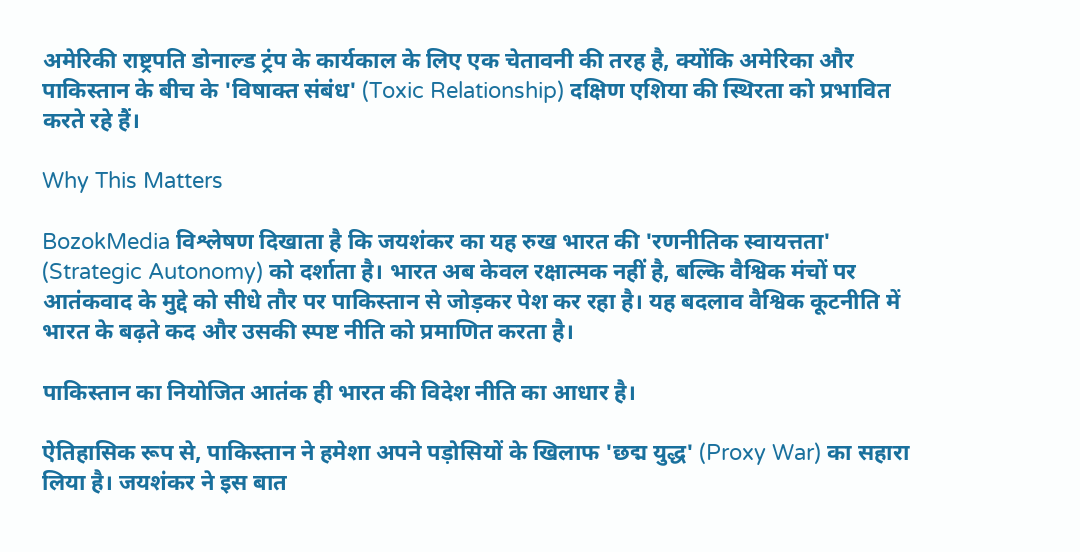अमेरिकी राष्ट्रपति डोनाल्ड ट्रंप के कार्यकाल के लिए एक चेतावनी की तरह है, क्योंकि अमेरिका और पाकिस्तान के बीच के 'विषाक्त संबंध' (Toxic Relationship) दक्षिण एशिया की स्थिरता को प्रभावित करते रहे हैं।

Why This Matters

BozokMedia विश्लेषण दिखाता है कि जयशंकर का यह रुख भारत की 'रणनीतिक स्वायत्तता' (Strategic Autonomy) को दर्शाता है। भारत अब केवल रक्षात्मक नहीं है, बल्कि वैश्विक मंचों पर आतंकवाद के मुद्दे को सीधे तौर पर पाकिस्तान से जोड़कर पेश कर रहा है। यह बदलाव वैश्विक कूटनीति में भारत के बढ़ते कद और उसकी स्पष्ट नीति को प्रमाणित करता है।

पाकिस्तान का नियोजित आतंक ही भारत की विदेश नीति का आधार है।

ऐतिहासिक रूप से, पाकिस्तान ने हमेशा अपने पड़ोसियों के खिलाफ 'छद्म युद्ध' (Proxy War) का सहारा लिया है। जयशंकर ने इस बात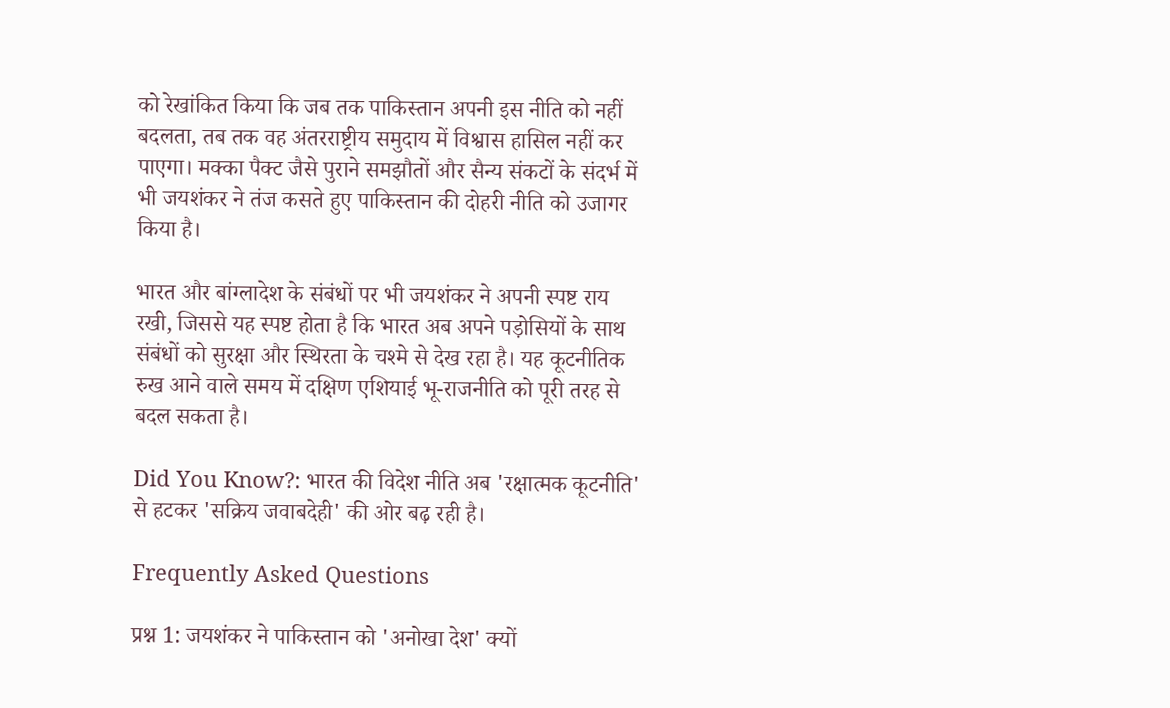को रेखांकित किया कि जब तक पाकिस्तान अपनी इस नीति को नहीं बदलता, तब तक वह अंतरराष्ट्रीय समुदाय में विश्वास हासिल नहीं कर पाएगा। मक्का पैक्ट जैसे पुराने समझौतों और सैन्य संकटों के संदर्भ में भी जयशंकर ने तंज कसते हुए पाकिस्तान की दोहरी नीति को उजागर किया है।

भारत और बांग्लादेश के संबंधों पर भी जयशंकर ने अपनी स्पष्ट राय रखी, जिससे यह स्पष्ट होता है कि भारत अब अपने पड़ोसियों के साथ संबंधों को सुरक्षा और स्थिरता के चश्मे से देख रहा है। यह कूटनीतिक रुख आने वाले समय में दक्षिण एशियाई भू-राजनीति को पूरी तरह से बदल सकता है।

Did You Know?: भारत की विदेश नीति अब 'रक्षात्मक कूटनीति' से हटकर 'सक्रिय जवाबदेही' की ओर बढ़ रही है।

Frequently Asked Questions

प्रश्न 1: जयशंकर ने पाकिस्तान को 'अनोखा देश' क्यों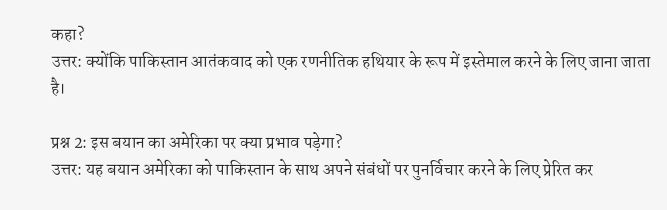कहा?
उत्तर: क्योंकि पाकिस्तान आतंकवाद को एक रणनीतिक हथियार के रूप में इस्तेमाल करने के लिए जाना जाता है।

प्रश्न 2: इस बयान का अमेरिका पर क्या प्रभाव पड़ेगा?
उत्तर: यह बयान अमेरिका को पाकिस्तान के साथ अपने संबंधों पर पुनर्विचार करने के लिए प्रेरित कर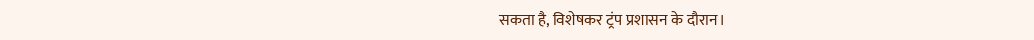सकता है, विशेषकर ट्रंप प्रशासन के दौरान।